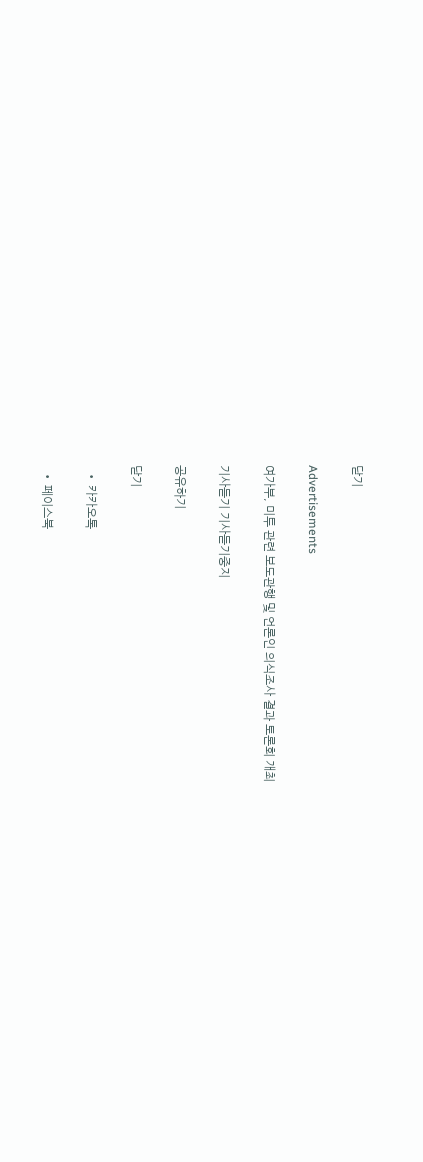닫기

Advertisements

여가부, 미투 관련 보도관행 및 언론인 의식조사 결과 토론회 개최

기사듣기 기사듣기중지

공유하기

닫기

  • 카카오톡

  • 페이스북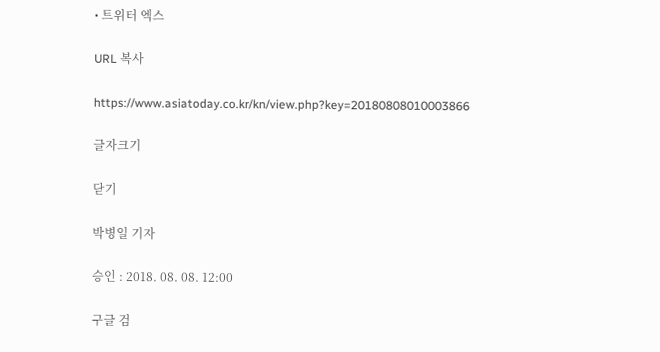• 트위터 엑스

URL 복사

https://www.asiatoday.co.kr/kn/view.php?key=20180808010003866

글자크기

닫기

박병일 기자

승인 : 2018. 08. 08. 12:00

구글 검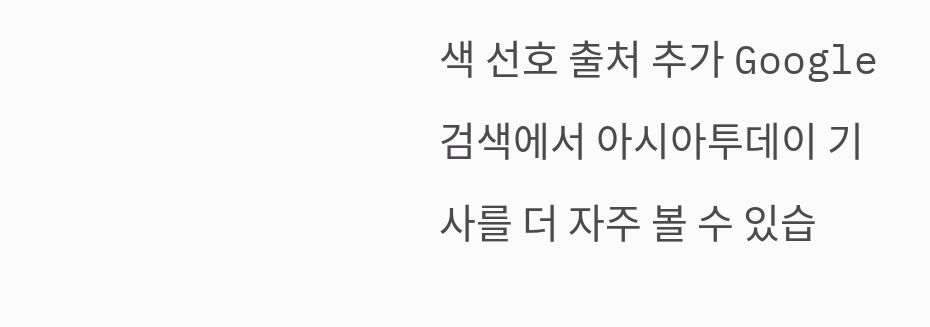색 선호 출처 추가 Google 검색에서 아시아투데이 기사를 더 자주 볼 수 있습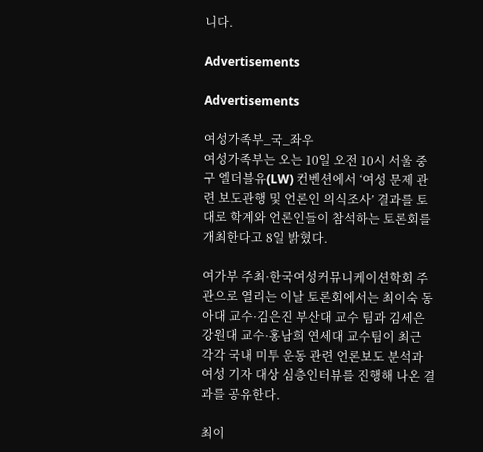니다.

Advertisements

Advertisements

여성가족부_국_좌우
여성가족부는 오는 10일 오전 10시 서울 중구 엘더블유(LW) 컨벤션에서 ‘여성 문제 관련 보도관행 및 언론인 의식조사’ 결과를 토대로 학계와 언론인들이 참석하는 토론회를 개최한다고 8일 밝혔다.

여가부 주최·한국여성커뮤니케이션학회 주관으로 열리는 이날 토론회에서는 최이숙 동아대 교수·김은진 부산대 교수 팀과 김세은 강원대 교수·홍남희 연세대 교수팀이 최근 각각 국내 미투 운동 관련 언론보도 분석과 여성 기자 대상 심층인터뷰를 진행해 나온 결과를 공유한다.

최이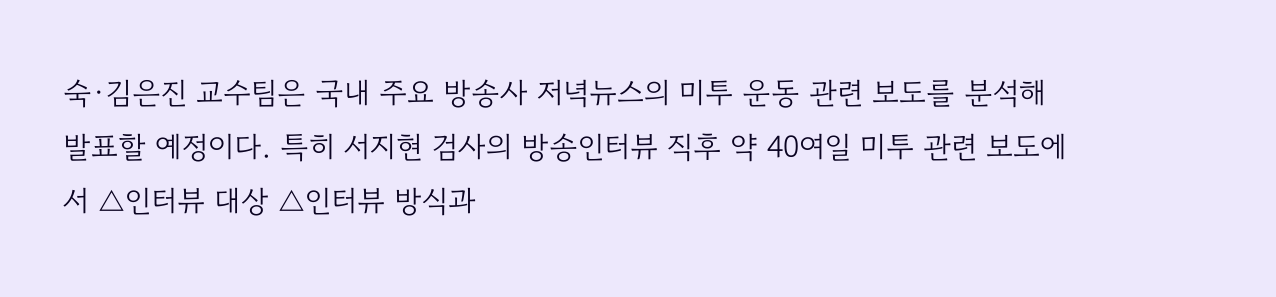숙·김은진 교수팀은 국내 주요 방송사 저녁뉴스의 미투 운동 관련 보도를 분석해 발표할 예정이다. 특히 서지현 검사의 방송인터뷰 직후 약 40여일 미투 관련 보도에서 △인터뷰 대상 △인터뷰 방식과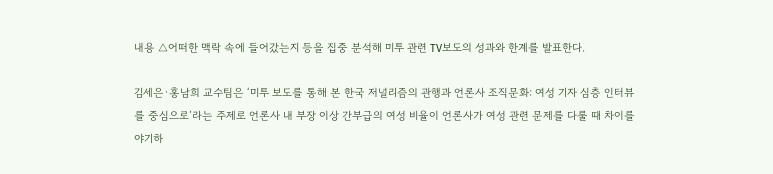내용 △어떠한 맥락 속에 들어갔는지 등을 집중 분석해 미투 관련 TV보도의 성과와 한계를 발표한다.

김세은·홍남희 교수팀은 ‘미투 보도를 통해 본 한국 저널리즘의 관행과 언론사 조직문화: 여성 기자 심층 인터뷰를 중심으로’라는 주제로 언론사 내 부장 이상 간부급의 여성 비율이 언론사가 여성 관련 문제를 다룰 때 차이를 야기하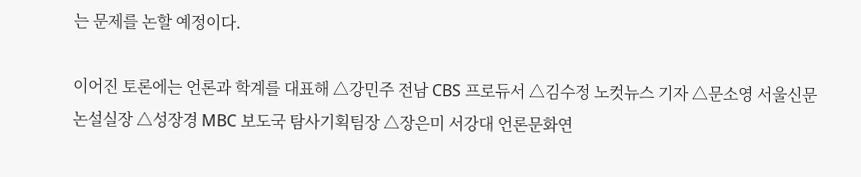는 문제를 논할 예정이다.

이어진 토론에는 언론과 학계를 대표해 △강민주 전남 CBS 프로듀서 △김수정 노컷뉴스 기자 △문소영 서울신문 논설실장 △성장경 MBC 보도국 탐사기획팀장 △장은미 서강대 언론문화연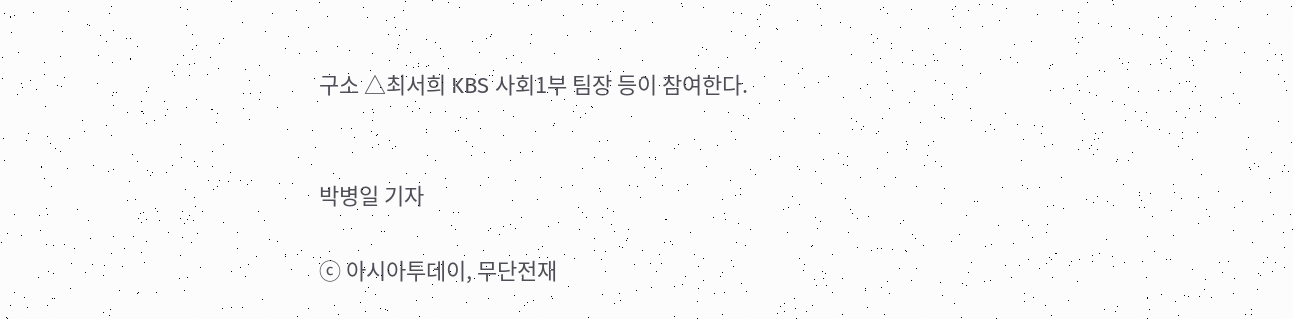구소 △최서희 KBS 사회1부 팀장 등이 참여한다.


박병일 기자

ⓒ 아시아투데이, 무단전재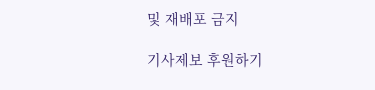및 재배포 금지

기사제보 후원하기